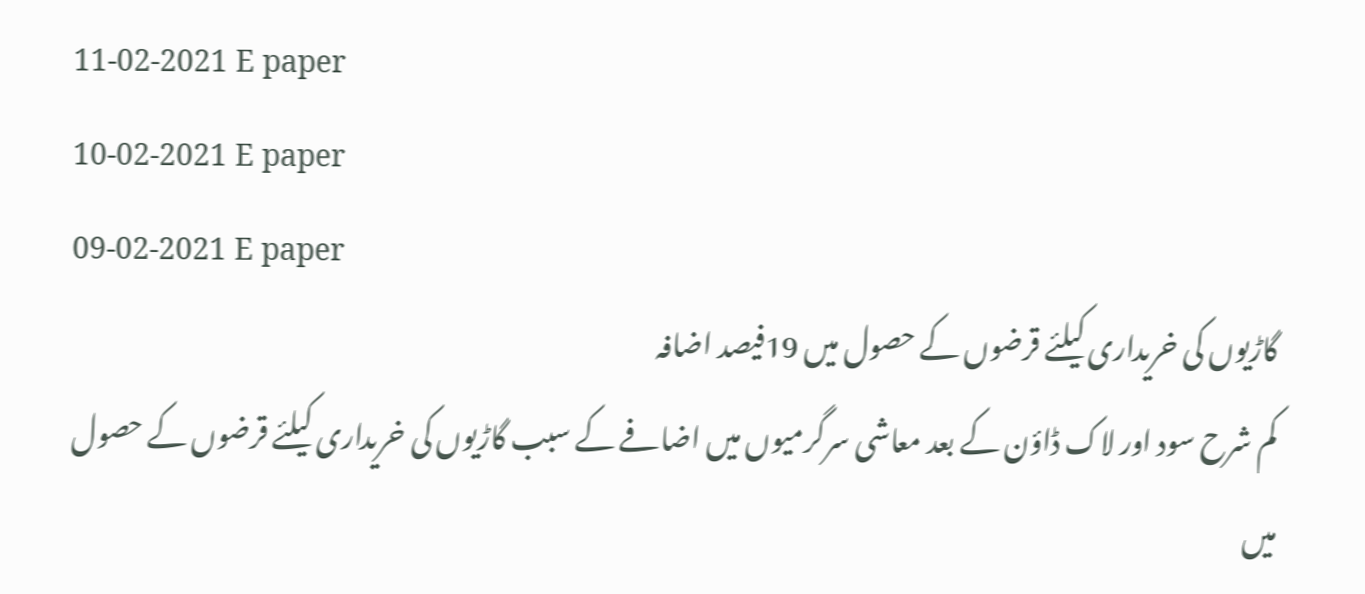11-02-2021 E paper
10-02-2021 E paper
09-02-2021 E paper
گاڑیوں کی خریداری کیلئے قرضوں کے حصول میں 19فیصد اضافہ
کم شرح سود اور لاک ڈاؤن کے بعد معاشی سرگرمیوں میں اضافے کے سبب گاڑیوں کی خریداری کیلئے قرضوں کے حصول میں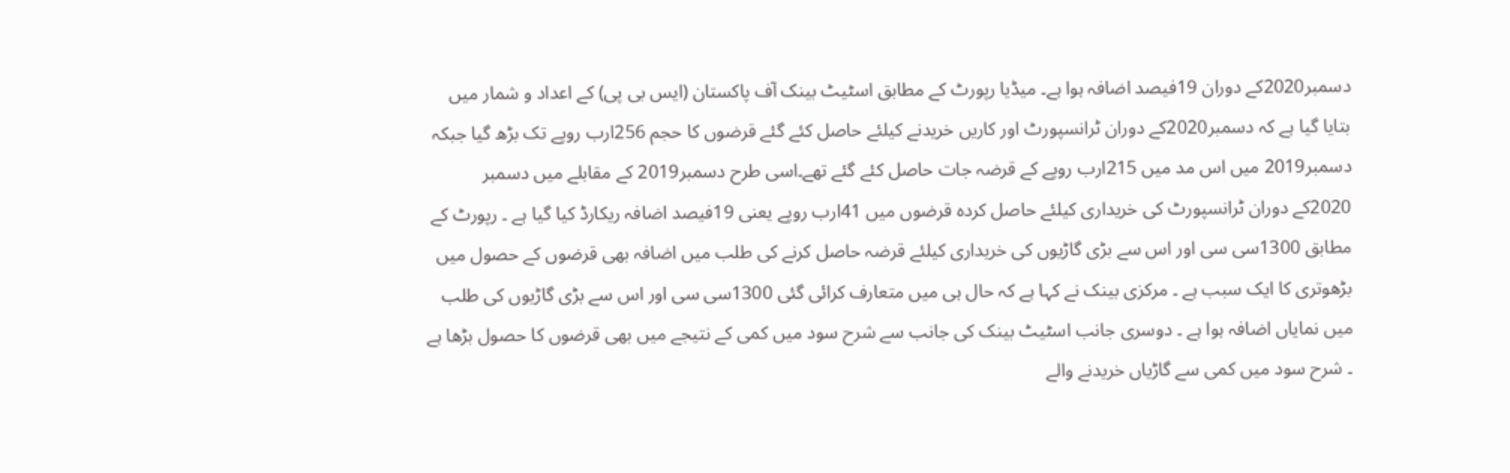دسمبر2020کے دوران 19فیصد اضافہ ہوا ہے۔ میڈیا رپورٹ کے مطابق اسٹیٹ بینک آف پاکستان (ایس بی پی) کے اعداد و شمار میں بتایا گیا ہے کہ دسمبر2020کے دوران ٹرانسپورٹ اور کاریں خریدنے کیلئے حاصل کئے گئے قرضوں کا حجم 256ارب روپے تک بڑھ گیا جبکہ دسمبر2019 میں اس مد میں 215ارب روپے کے قرضہ جات حاصل کئے گئے تھے۔اسی طرح دسمبر2019 کے مقابلے میں دسمبر 2020کے دوران ٹرانسپورٹ کی خریداری کیلئے حاصل کردہ قرضوں میں 41ارب روپے یعنی 19فیصد اضافہ ریکارڈ کیا گیا ہے ۔ رپورٹ کے مطابق 1300سی سی اور اس سے بڑی گاڑیوں کی خریداری کیلئے قرضہ حاصل کرنے کی طلب میں اضافہ بھی قرضوں کے حصول میں بڑھوتری کا ایک سبب ہے ۔ مرکزی بینک نے کہا ہے کہ حال ہی میں متعارف کرائی گئی 1300سی سی اور اس سے بڑی گاڑیوں کی طلب میں نمایاں اضافہ ہوا ہے ۔ دوسری جانب اسٹیٹ بینک کی جانب سے شرح سود میں کمی کے نتیجے میں بھی قرضوں کا حصول بڑھا ہے ۔ شرح سود میں کمی سے گاڑیاں خریدنے والے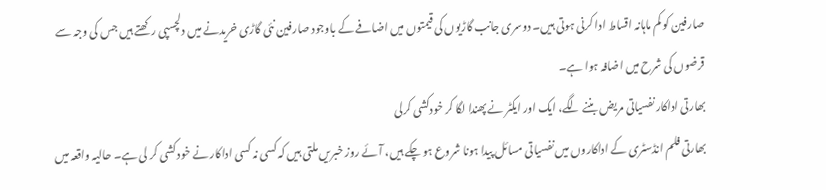صارفین کو کم ماہانہ اقساط ادا کرنی ہوتی ہیں۔ دوسری جانب گاڑیوں کی قیمتوں میں اضافے کے باوجود صارفین نئی گاڑی خریدنے میں دلچسپی رکھتے ہیں جس کی وجہ سے قرضوں کی شرح میں اضافہ ہوا ہے۔
بھارتی اداکار نفسیاتی مریض بننے لگے، ایک اور ایکٹر نے پھندا لگا کر خودکشی کرلی
بھارتی فلم انڈسٹری کے اداکاروں میں نفسیاتی مسائل پیدا ہونا شروع ہو چکے ہیں، آئے روز خبریں ملتی ہیں کہ کسی نہ کسی اداکار نے خود کشی کر لی ہے۔ حالیہ واقعہ میں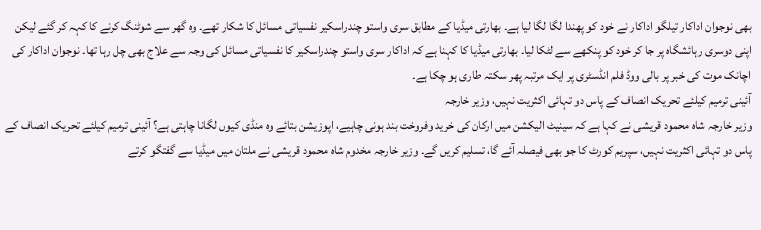بھی نوجوان اداکار تیلگو اداکار نے خود کو پھندا لگا لگا لیا ہے۔ بھارتی میڈیا کے مطابق سری واستو چندراسکیر نفسیاتی مسائل کا شکار تھے۔ وہ گھر سے شوٹنگ کرنے کا کہہ کر گئے لیکن اپنی دوسری رہائشگاہ پر جا کر خود کو پنکھے سے لٹکا لیا۔ بھارتی میڈیا کا کہنا ہے کہ اداکار سری واستو چندراسکیر کا نفسیاتی مسائل کی وجہ سے علاج بھی چل رہا تھا۔ نوجوان اداکار کی اچانک موت کی خبر پر بالی ووڈ فلم انڈسٹری پر ایک مرتبہ پھر سکتہ طاری ہو چکا ہے۔
آئینی ترمیم کیلئے تحریک انصاف کے پاس دو تہائی اکثریت نہیں، وزیر خارجہ
وزیر خارجہ شاہ محمود قریشی نے کہا ہے کہ سینیٹ الیکشن میں ارکان کی خرید وفروخت بند ہونی چاہیے، اپوزیشن بتائے وہ منڈی کیوں لگانا چاہتی ہے؟ آئینی ترمیم کیلئے تحریک انصاف کے پاس دو تہائی اکثریت نہیں، سپریم کورٹ کا جو بھی فیصلہ آئے گا، تسلیم کریں گے۔ وزیر خارجہ مخدوم شاہ محمود قریشی نے ملتان میں میڈیا سے گفتگو کرتے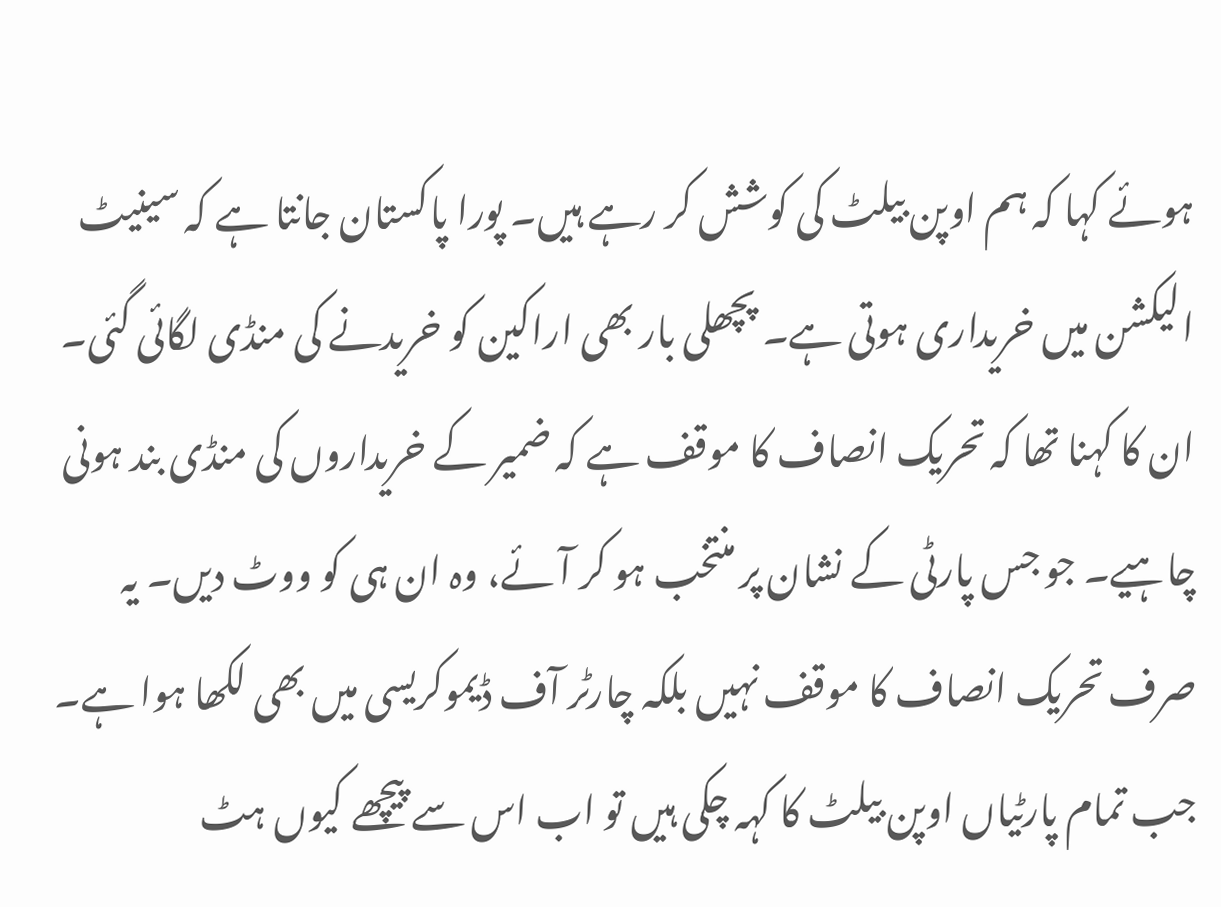ہوئے کہا کہ ہم اوپن بیلٹ کی کوشش کر رہے ہیں۔ پورا پاکستان جانتا ہے کہ سینیٹ الیکشن میں خریداری ہوتی ہے۔ پچھلی بار بھی اراکین کو خریدنے کی منڈی لگائی گئی۔ ان کا کہنا تھا کہ تحریک انصاف کا موقف ہے کہ ضمیر کے خریداروں کی منڈی بند ہونی چاہیے۔ جو جس پارٹی کے نشان پر منتخب ہو کر آئے، وہ ان ہی کو ووٹ دیں۔ یہ صرف تحریک انصاف کا موقف نہیں بلکہ چارٹر آف ڈیموکریسی میں بھی لکھا ہوا ہے۔ جب تمام پارٹیاں اوپن بیلٹ کا کہہ چکی ہیں تو اب اس سے پیچھے کیوں ہٹ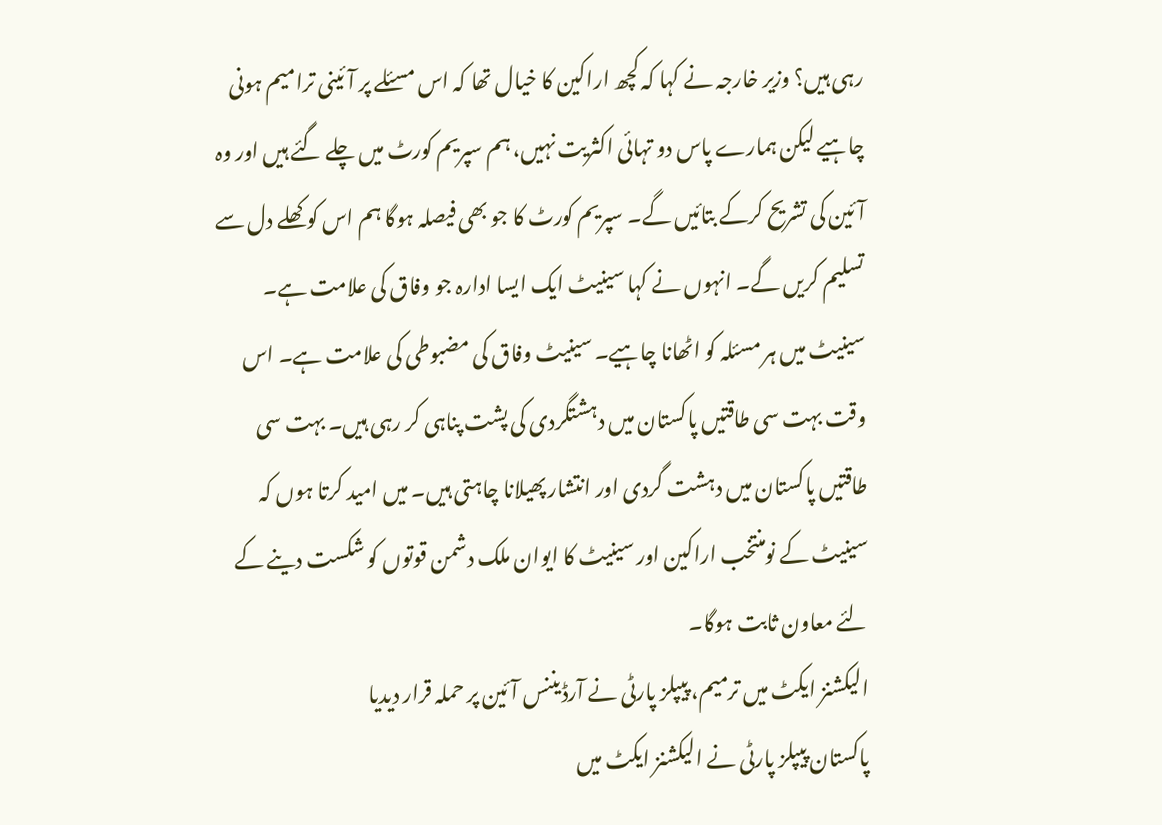رہی ہیں؟ وزیر خارجہ نے کہا کہ کچھ اراکین کا خیال تھا کہ اس مسئلے پر آئینی ترامیم ہونی چاہیے لیکن ہمارے پاس دو تہائی اکثریت نہیں، ہم سپریم کورٹ میں چلے گئے ہیں اور وہ آئین کی تشریح کرکے بتائیں گے۔ سپریم کورٹ کا جو بھی فیصلہ ہوگا ہم اس کو کھلے دل سے تسلیم کریں گے۔ انہوں نے کہا سینیٹ ایک ایسا ادارہ جو وفاق کی علامت ہے۔ سینیٹ میں ہر مسئلہ کو اٹھانا چاہیے۔ سینیٹ وفاق کی مضبوطی کی علامت ہے۔ اس وقت بہت سی طاقتیں پاکستان میں دہشتگردی کی پشت پناہی کر رہی ہیں۔ بہت سی طاقتیں پاکستان میں دہشت گردی اور انتشار پھیلانا چاہتی ہیں۔ میں امید کرتا ہوں کہ سینیٹ کے نومنتخب اراکین اور سینیٹ کا ایوان ملک دشمن قوتوں کو شکست دینے کے لئے معاون ثابت ہوگا۔
الیکشنز ایکٹ میں ترمیم، پیپلز پارٹی نے آرڈیننس آئین پر حملہ قرار دیدیا
پاکستان پیپلز پارٹی نے الیکشنز ایکٹ میں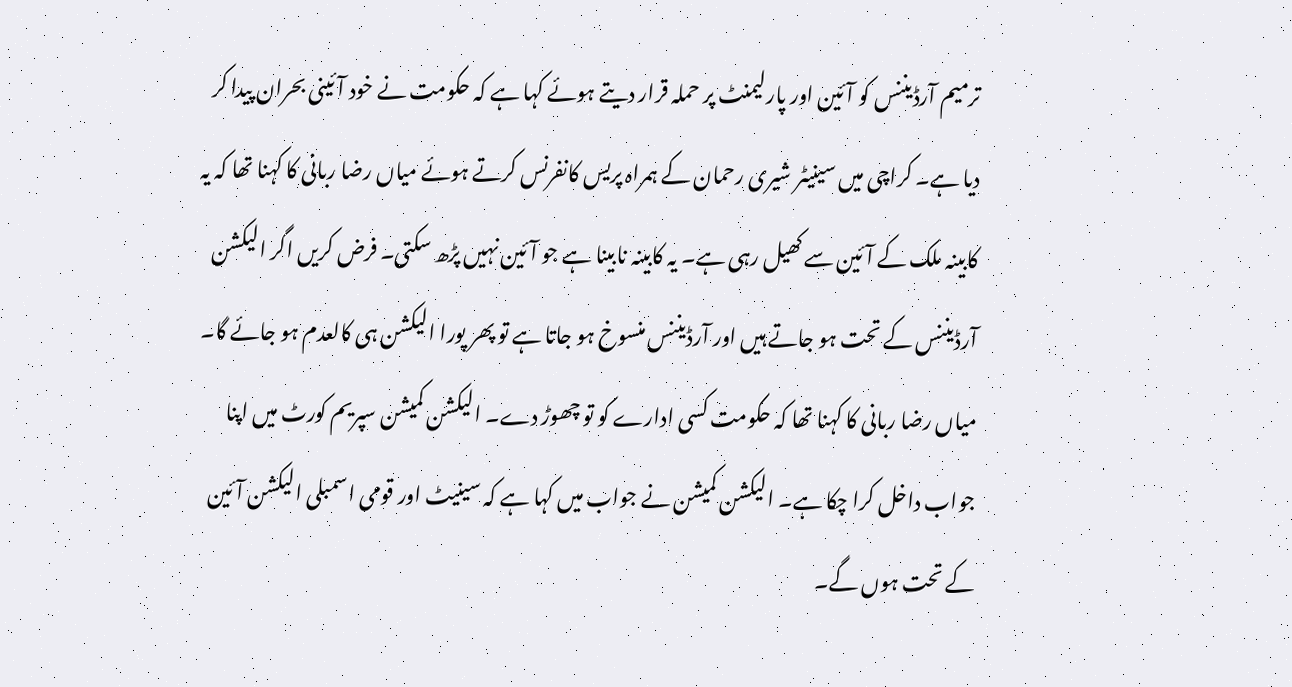ترمیم آرڈیننس کو آئین اور پارلیمنٹ پر حملہ قرار دیتے ہوئے کہا ہے کہ حکومت نے خود آئینی بحران پیدا کر دیا ہے۔ کراچی میں سینیٹر شیری رحمان کے ہمراہ پریس کانفرنس کرتے ہوئے میاں رضا ربانی کا کہنا تھا کہ یہ کابینہ ملک کے آئین سے کھیل رہی ہے۔ یہ کابینہ نابینا ہے جو آئین نہیں پڑھ سکتی۔ فرض کریں اگر الیکشن آرڈیننس کے تحت ہو جاتے ہیں اور آرڈیننس منسوخ ہو جاتا ہے تو پھر پورا الیکشن ہی کالعدم ہو جائے گا۔ میاں رضا ربانی کا کہنا تھا کہ حکومت کسی ادارے کو تو چھوڑ دے۔ الیکشن کمیشن سپریم کورٹ میں اپنا جواب داخل کرا چکا ہے۔ الیکشن کمیشن نے جواب میں کہا ہے کہ سینیٹ اور قومی اسمبلی الیکشن آئین کے تحت ہوں گے۔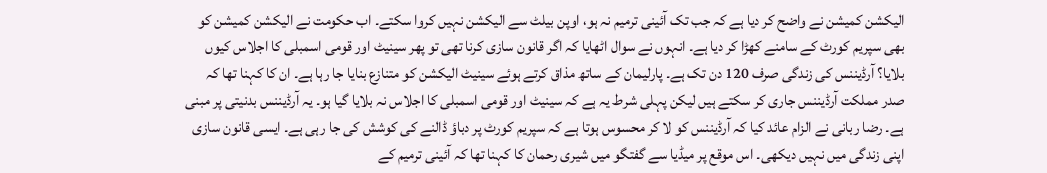الیکشن کمیشن نے واضح کر دیا ہے کہ جب تک آئینی ترمیم نہ ہو، اوپن بیلٹ سے الیکشن نہیں کروا سکتے۔ اب حکومت نے الیکشن کمیشن کو بھی سپریم کورٹ کے سامنے کھڑا کر دیا ہے۔ انہوں نے سوال اٹھایا کہ اگر قانون سازی کرنا تھی تو پھر سینیٹ اور قومی اسمبلی کا اجلاس کیوں بلایا؟ آرڈیننس کی زندگی صرف 120 دن تک ہے۔ پارلیمان کے ساتھ مذاق کرتے ہوئے سینیٹ الیکشن کو متنازع بنایا جا رہا ہے۔ ان کا کہنا تھا کہ صدر مملکت آرڈیننس جاری کر سکتے ہیں لیکن پہلی شرط یہ ہے کہ سینیٹ اور قومی اسمبلی کا اجلاس نہ بلایا گیا ہو۔ یہ آرڈیننس بدنیتی پر مبنی ہے۔ رضا ربانی نے الزام عائد کیا کہ آرڈیننس کو لا کر محسوس ہوتا ہے کہ سپریم کورٹ پر دباؤ ڈالنے کی کوشش کی جا رہی ہے۔ ایسی قانون سازی اپنی زندگی میں نہیں دیکھی۔ اس موقع پر میڈیا سے گفتگو میں شیری رحمان کا کہنا تھا کہ آئینی ترمیم کے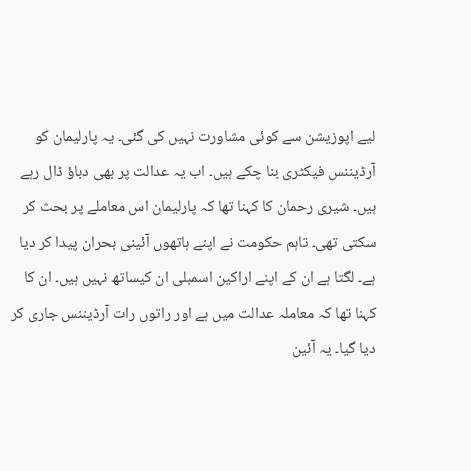لیے اپوزیشن سے کوئی مشاورت نہیں کی گئی۔ یہ پارلیمان کو آرڈیننس فیکٹری بنا چکے ہیں۔ اب یہ عدالت پر بھی دباؤ ڈال رہے ہیں۔ شیری رحمان کا کہنا تھا کہ پارلیمان اس معاملے پر بحث کر سکتی تھی۔ تاہم حکومت نے اپنے ہاتھوں آئینی بحران پیدا کر دیا ہے۔ لگتا ہے ان کے اپنے اراکین اسمبلی ان کیساتھ نہیں ہیں۔ ان کا کہنا تھا کہ معاملہ عدالت میں ہے اور راتوں رات آرڈیننس جاری کر دیا گیا۔ یہ آئین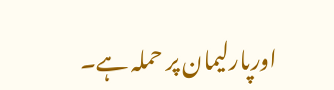اورپارلیمان پر حملہ ہے۔